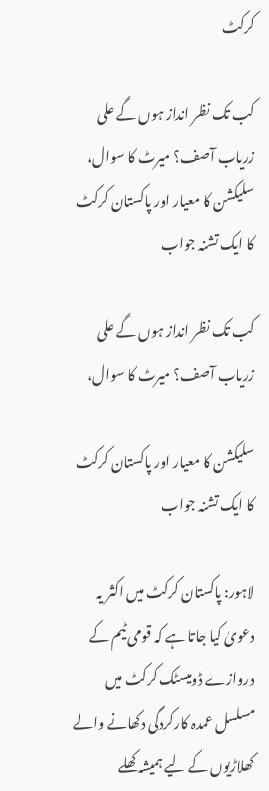کرکٹ

کب تک نظر انداز ہوں گے علی زریاب آصف؟ میرٹ کا سوال، سلیکشن کا معیار اور پاکستان کرکٹ کا ایک تشنہ جواب

کب تک نظر انداز ہوں گے علی زریاب آصف؟ میرٹ کا سوال،

سلیکشن کا معیار اور پاکستان کرکٹ کا ایک تشنہ جواب

لاہور: پاکستان کرکٹ میں اکثر یہ دعویٰ کیا جاتا ہے کہ قومی ٹیم کے دروازے ڈومیسٹک کرکٹ میں مسلسل عمدہ کارکردگی دکھانے والے کھلاڑیوں کے لیے ہمیشہ کھلے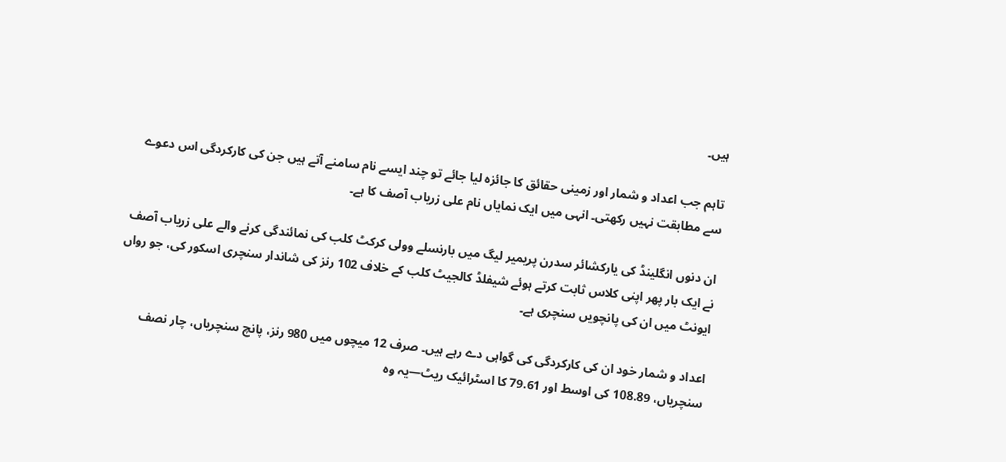ہیں۔

تاہم جب اعداد و شمار اور زمینی حقائق کا جائزہ لیا جائے تو چند ایسے نام سامنے آتے ہیں جن کی کارکردگی اس دعوے سے مطابقت نہیں رکھتی۔ انہی میں ایک نمایاں نام علی زریاب آصف کا ہے۔

ان دنوں انگلینڈ کی یارکشائر سدرن پریمیر لیگ میں بارنسلے وولی کرکٹ کلب کی نمائندگی کرنے والے علی زریاب آصف نے ایک بار پھر اپنی کلاس ثابت کرتے ہوئے شیفلڈ کالجیٹ کلب کے خلاف 102 رنز کی شاندار سنچری اسکور کی، جو رواں ایونٹ میں ان کی پانچویں سنچری ہے۔

اعداد و شمار خود ان کی کارکردگی کی گواہی دے رہے ہیں۔ صرف 12 میچوں میں 980 رنز، پانچ سنچریاں، چار نصف سنچریاں، 108.89 کی اوسط اور 79.61 کا اسٹرائیک ریٹ—یہ وہ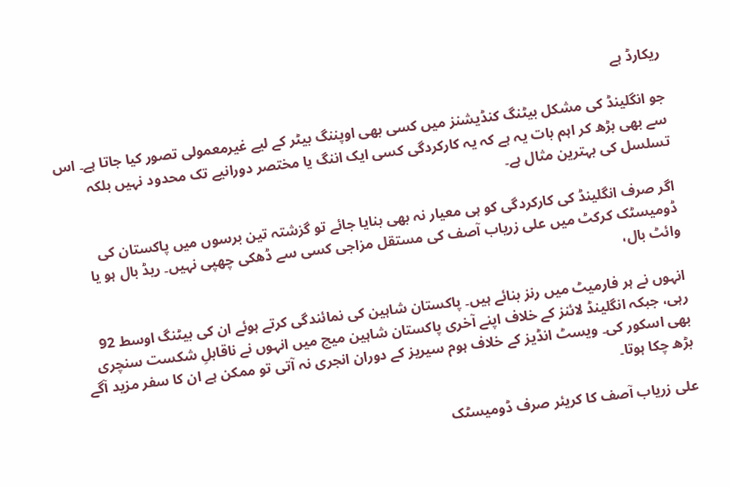ریکارڈ ہے

جو انگلینڈ کی مشکل بیٹنگ کنڈیشنز میں کسی بھی اوپننگ بیٹر کے لیے غیرمعمولی تصور کیا جاتا ہے۔ اس سے بھی بڑھ کر اہم بات یہ ہے کہ یہ کارکردگی کسی ایک اننگ یا مختصر دورانیے تک محدود نہیں بلکہ تسلسل کی بہترین مثال ہے۔

اگر صرف انگلینڈ کی کارکردگی کو ہی معیار نہ بھی بنایا جائے تو گزشتہ تین برسوں میں پاکستان کی ڈومیسٹک کرکٹ میں علی زریاب آصف کی مستقل مزاجی کسی سے ڈھکی چھپی نہیں۔ ریڈ بال ہو یا وائٹ بال،

انہوں نے ہر فارمیٹ میں رنز بنائے ہیں۔ پاکستان شاہین کی نمائندگی کرتے ہوئے ان کی بیٹنگ اوسط 92 رہی، جبکہ انگلینڈ لائنز کے خلاف اپنے آخری پاکستان شاہین میچ میں انہوں نے ناقابلِ شکست سنچری بھی اسکور کی۔ ویسٹ انڈیز کے خلاف ہوم سیریز کے دوران انجری نہ آتی تو ممکن ہے ان کا سفر مزید آگے بڑھ چکا ہوتا۔

علی زریاب آصف کا کریئر صرف ڈومیسٹک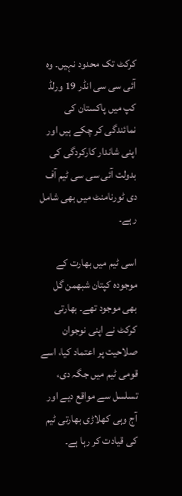کرکٹ تک محدود نہیں۔ وہ آئی سی سی انڈر 19 ورلڈ کپ میں پاکستان کی نمائندگی کر چکے ہیں اور اپنی شاندار کارکردگی کی بدولت آئی سی سی ٹیم آف دی ٹورنامنٹ میں بھی شامل رہے۔

اسی ٹیم میں بھارت کے موجودہ کپتان شبھمن گل بھی موجود تھے۔ بھارتی کرکٹ نے اپنی نوجوان صلاحیت پر اعتماد کیا، اسے قومی ٹیم میں جگہ دی، تسلسل سے مواقع دیے اور آج وہی کھلاڑی بھارتی ٹیم کی قیادت کر رہا ہے۔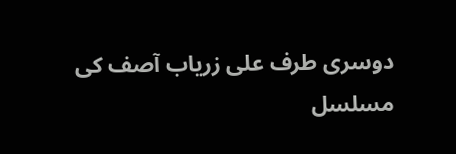دوسری طرف علی زریاب آصف کی مسلسل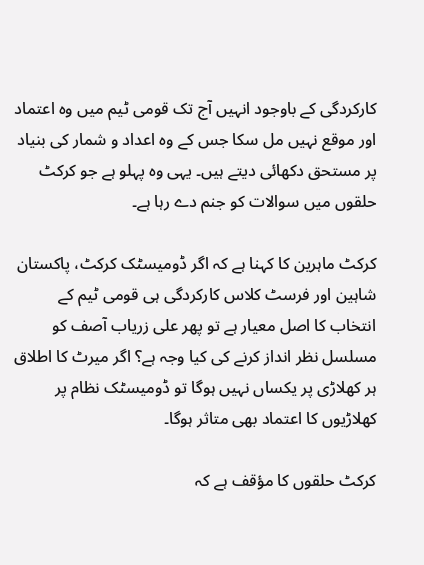کارکردگی کے باوجود انہیں آج تک قومی ٹیم میں وہ اعتماد اور موقع نہیں مل سکا جس کے وہ اعداد و شمار کی بنیاد پر مستحق دکھائی دیتے ہیں۔ یہی وہ پہلو ہے جو کرکٹ حلقوں میں سوالات کو جنم دے رہا ہے۔

کرکٹ ماہرین کا کہنا ہے کہ اگر ڈومیسٹک کرکٹ، پاکستان شاہین اور فرسٹ کلاس کارکردگی ہی قومی ٹیم کے انتخاب کا اصل معیار ہے تو پھر علی زریاب آصف کو مسلسل نظر انداز کرنے کی کیا وجہ ہے؟ اگر میرٹ کا اطلاق ہر کھلاڑی پر یکساں نہیں ہوگا تو ڈومیسٹک نظام پر کھلاڑیوں کا اعتماد بھی متاثر ہوگا۔

کرکٹ حلقوں کا مؤقف ہے کہ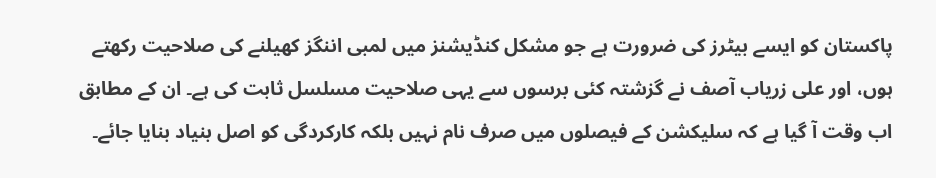پاکستان کو ایسے بیٹرز کی ضرورت ہے جو مشکل کنڈیشنز میں لمبی اننگز کھیلنے کی صلاحیت رکھتے ہوں، اور علی زریاب آصف نے گزشتہ کئی برسوں سے یہی صلاحیت مسلسل ثابت کی ہے۔ ان کے مطابق اب وقت آ گیا ہے کہ سلیکشن کے فیصلوں میں صرف نام نہیں بلکہ کارکردگی کو اصل بنیاد بنایا جائے۔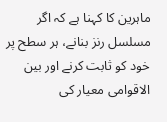ماہرین کا کہنا ہے کہ اگر مسلسل رنز بنانے، ہر سطح پر خود کو ثابت کرنے اور بین الاقوامی معیار کی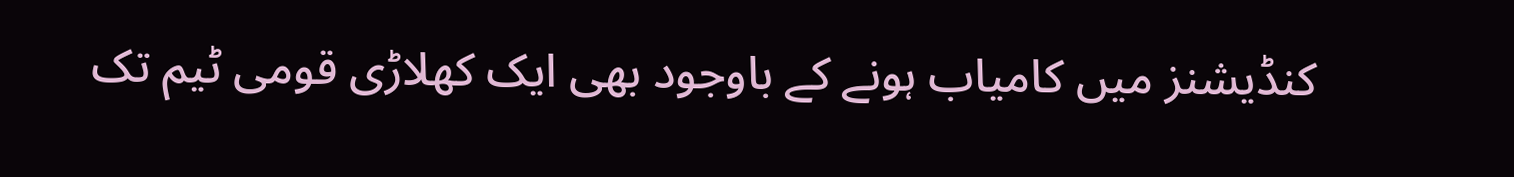کنڈیشنز میں کامیاب ہونے کے باوجود بھی ایک کھلاڑی قومی ٹیم تک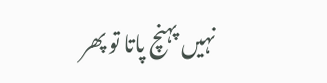نہیں پہنچ پاتا تو پھر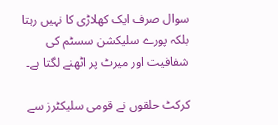سوال صرف ایک کھلاڑی کا نہیں رہتا بلکہ پورے سلیکشن سسٹم کی شفافیت اور میرٹ پر اٹھنے لگتا ہے۔

کرکٹ حلقوں نے قومی سلیکٹرز سے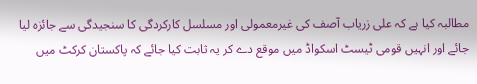مطالبہ کیا ہے کہ علی زریاب آصف کی غیرمعمولی اور مسلسل کارکردگی کا سنجیدگی سے جائزہ لیا جائے اور انہیں قومی ٹیسٹ اسکواڈ میں موقع دے کر یہ ثابت کیا جائے کہ پاکستان کرکٹ میں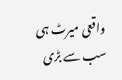واقعی میرٹ ہی سب سے بڑی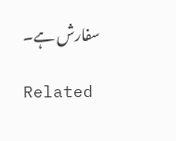سفارش ہے۔

Related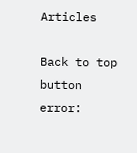Articles

Back to top button
error: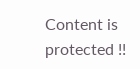Content is protected !!